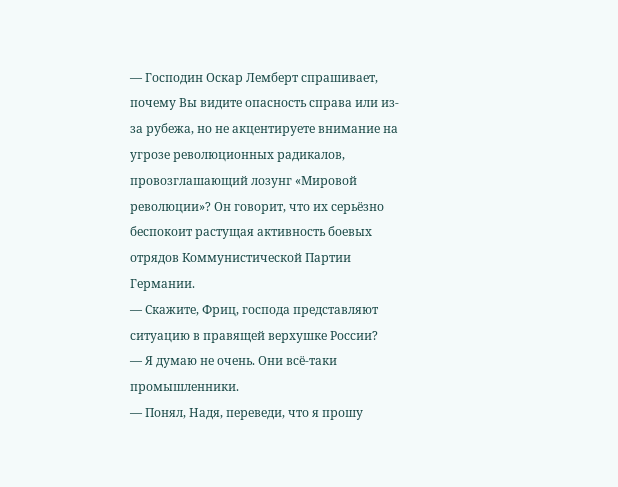— Господин Оскар Лемберт спрашивает, почему Вы видите опасность справа или из-за рубежа, но не акцентируете внимание на угрозе революционных радикалов, провозглашающий лозунг «Мировой революции»? Он говорит, что их серьёзно беспокоит растущая активность боевых отрядов Коммунистической Партии Германии.
— Скажите, Фриц, господа представляют ситуацию в правящей верхушке России?
— Я думаю не очень. Они всё-таки промышленники.
— Понял, Надя, переведи, что я прошу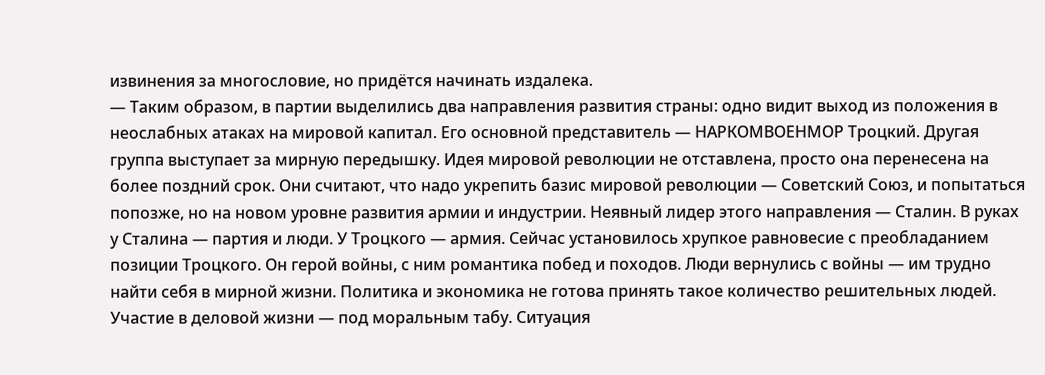извинения за многословие, но придётся начинать издалека.
— Таким образом, в партии выделились два направления развития страны: одно видит выход из положения в неослабных атаках на мировой капитал. Его основной представитель — НАРКОМВОЕНМОР Троцкий. Другая группа выступает за мирную передышку. Идея мировой революции не отставлена, просто она перенесена на более поздний срок. Они считают, что надо укрепить базис мировой революции — Советский Союз, и попытаться попозже, но на новом уровне развития армии и индустрии. Неявный лидер этого направления — Сталин. В руках у Сталина — партия и люди. У Троцкого — армия. Сейчас установилось хрупкое равновесие с преобладанием позиции Троцкого. Он герой войны, с ним романтика побед и походов. Люди вернулись с войны — им трудно найти себя в мирной жизни. Политика и экономика не готова принять такое количество решительных людей. Участие в деловой жизни — под моральным табу. Ситуация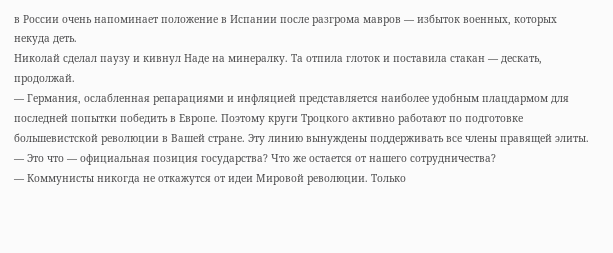в России очень напоминает положение в Испании после разгрома мавров — избыток военных, которых некуда деть.
Николай сделал паузу и кивнул Наде на минералку. Та отпила глоток и поставила стакан — дескать, продолжай.
— Германия, ослабленная репарациями и инфляцией представляется наиболее удобным плацдармом для последней попытки победить в Европе. Поэтому круги Троцкого активно работают по подготовке большевистской революции в Вашей стране. Эту линию вынуждены поддерживать все члены правящей элиты.
— Это что — официальная позиция государства? Что же остается от нашего сотрудничества?
— Коммунисты никогда не откажутся от идеи Мировой революции. Только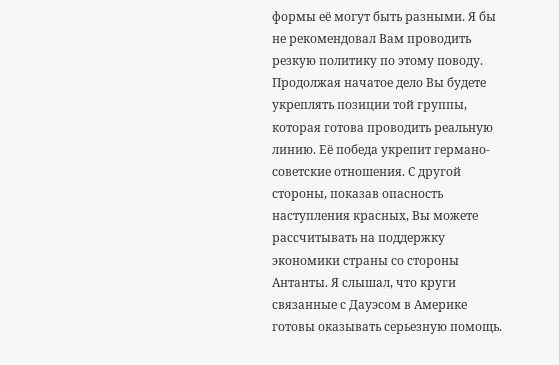формы её могут быть разными. Я бы не рекомендовал Вам проводить резкую политику по этому поводу. Продолжая начатое дело Вы будете укреплять позиции той группы, которая готова проводить реальную линию. Её победа укрепит германо-советские отношения. С другой стороны, показав опасность наступления красных, Вы можете рассчитывать на поддержку экономики страны со стороны Антанты. Я слышал, что круги связанные с Дауэсом в Америке готовы оказывать серьезную помощь.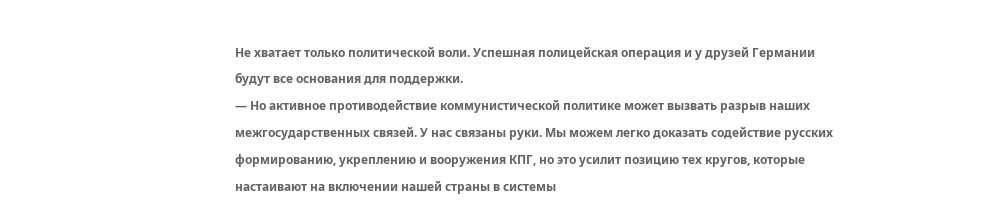Не хватает только политической воли. Успешная полицейская операция и у друзей Германии будут все основания для поддержки.
— Но активное противодействие коммунистической политике может вызвать разрыв наших межгосударственных связей. У нас связаны руки. Мы можем легко доказать содействие русских формированию, укреплению и вооружения КПГ, но это усилит позицию тех кругов, которые настаивают на включении нашей страны в системы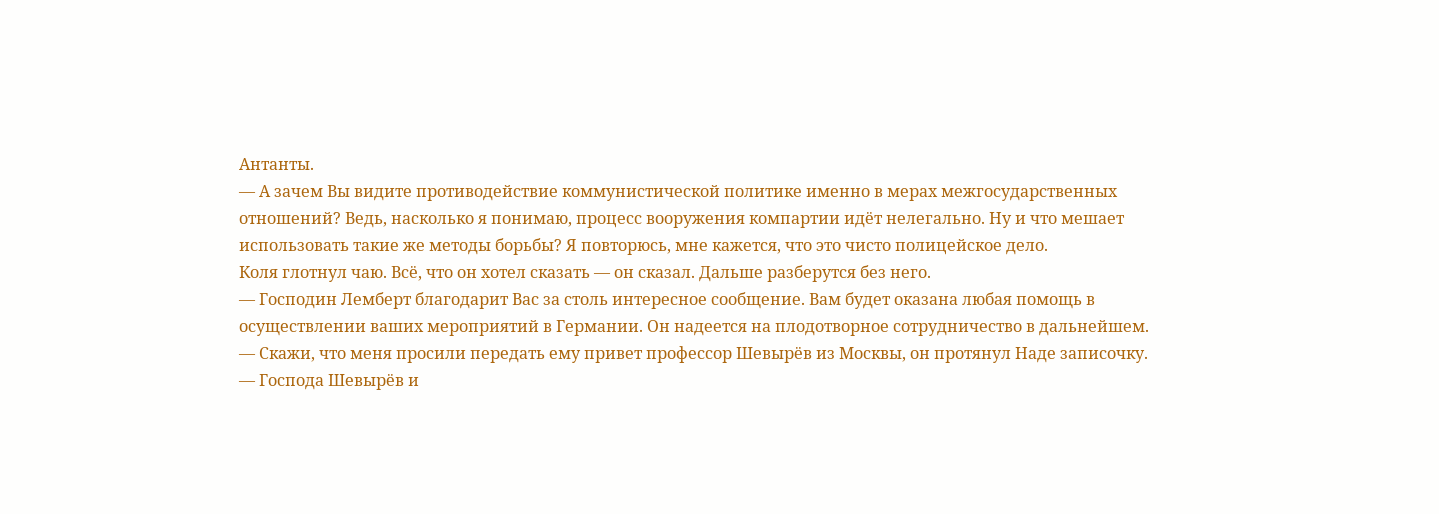Антанты.
— А зачем Вы видите противодействие коммунистической политике именно в мерах межгосударственных отношений? Ведь, насколько я понимаю, процесс вооружения компартии идёт нелегально. Ну и что мешает использовать такие же методы борьбы? Я повторюсь, мне кажется, что это чисто полицейское дело.
Коля глотнул чаю. Всё, что он хотел сказать — он сказал. Дальше разберутся без него.
— Господин Лемберт благодарит Вас за столь интересное сообщение. Вам будет оказана любая помощь в осуществлении ваших мероприятий в Германии. Он надеется на плодотворное сотрудничество в дальнейшем.
— Скажи, что меня просили передать ему привет профессор Шевырёв из Москвы, он протянул Наде записочку.
— Господа Шевырёв и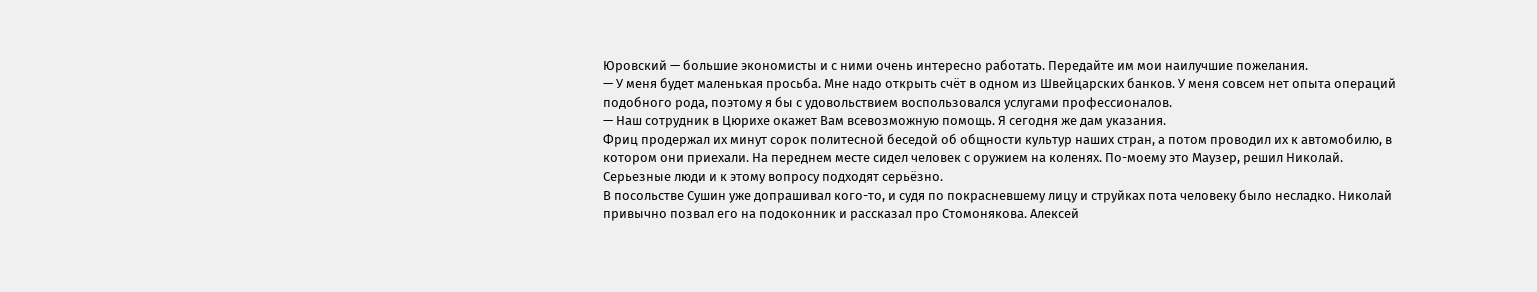Юровский — большие экономисты и с ними очень интересно работать. Передайте им мои наилучшие пожелания.
— У меня будет маленькая просьба. Мне надо открыть счёт в одном из Швейцарских банков. У меня совсем нет опыта операций подобного рода, поэтому я бы с удовольствием воспользовался услугами профессионалов.
— Наш сотрудник в Цюрихе окажет Вам всевозможную помощь. Я сегодня же дам указания.
Фриц продержал их минут сорок политесной беседой об общности культур наших стран, а потом проводил их к автомобилю, в котором они приехали. На переднем месте сидел человек с оружием на коленях. По-моему это Маузер, решил Николай. Серьезные люди и к этому вопросу подходят серьёзно.
В посольстве Сушин уже допрашивал кого-то, и судя по покрасневшему лицу и струйках пота человеку было несладко. Николай привычно позвал его на подоконник и рассказал про Стомонякова. Алексей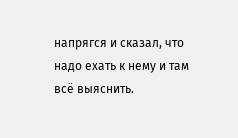напрягся и сказал, что надо ехать к нему и там всё выяснить.